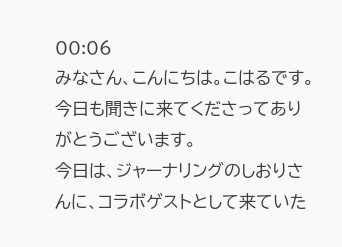00:06
みなさん、こんにちは。こはるです。 今日も聞きに来てくださってありがとうございます。
今日は、ジャーナリングのしおりさんに、コラボゲストとして来ていた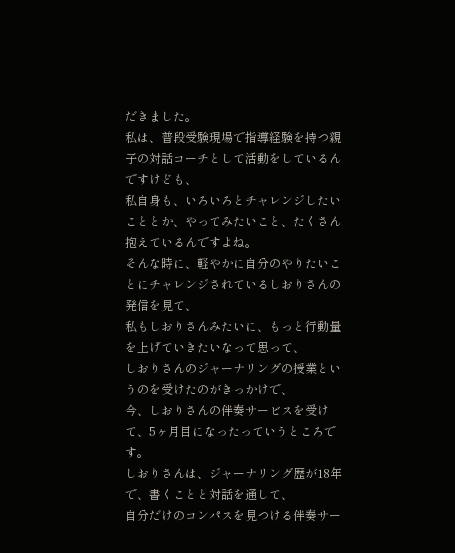だきました。
私は、普段受験現場で指導経験を持つ親子の対話コーチとして活動をしているんですけども、
私自身も、いろいろとチャレンジしたいこととか、やってみたいこと、たくさん抱えているんですよね。
そんな時に、軽やかに自分のやりたいことにチャレンジされているしおりさんの発信を見て、
私もしおりさんみたいに、もっと行動量を上げていきたいなって思って、
しおりさんのジャーナリングの授業というのを受けたのがきっかけで、
今、しおりさんの伴奏サービスを受けて、5ヶ月目になったっていうところです。
しおりさんは、ジャーナリング歴が18年で、書くことと対話を通して、
自分だけのコンパスを見つける伴奏サー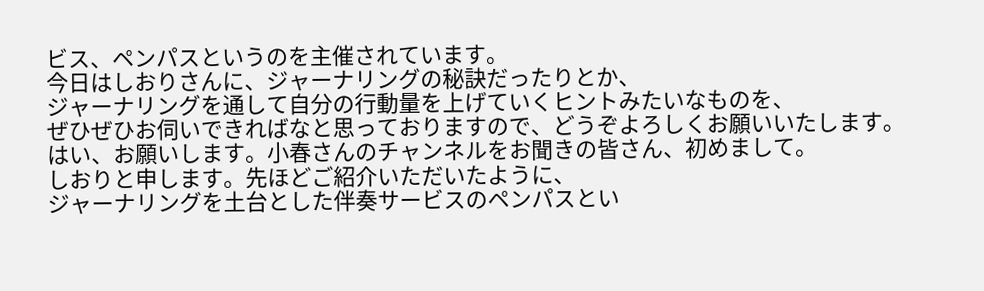ビス、ペンパスというのを主催されています。
今日はしおりさんに、ジャーナリングの秘訣だったりとか、
ジャーナリングを通して自分の行動量を上げていくヒントみたいなものを、
ぜひぜひお伺いできればなと思っておりますので、どうぞよろしくお願いいたします。
はい、お願いします。小春さんのチャンネルをお聞きの皆さん、初めまして。
しおりと申します。先ほどご紹介いただいたように、
ジャーナリングを土台とした伴奏サービスのペンパスとい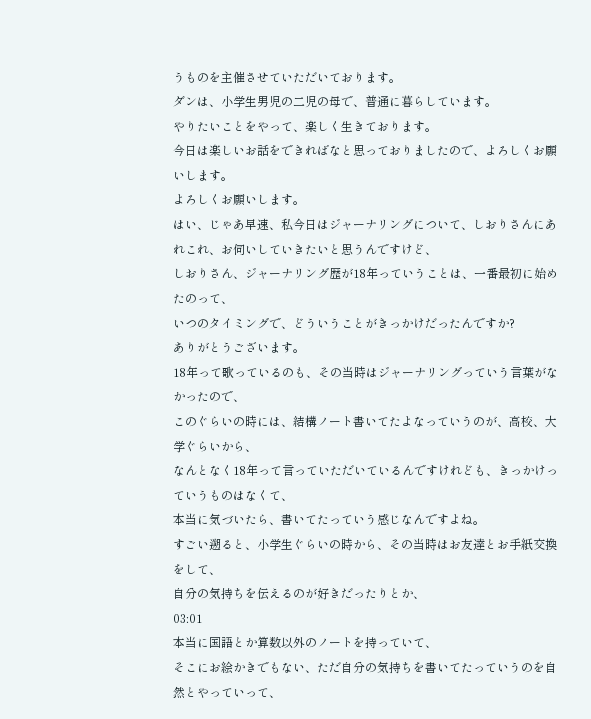うものを主催させていただいております。
ダンは、小学生男児の二児の母で、普通に暮らしています。
やりたいことをやって、楽しく生きております。
今日は楽しいお話をできればなと思っておりましたので、よろしくお願いします。
よろしくお願いします。
はい、じゃあ早速、私今日はジャーナリングについて、しおりさんにあれこれ、お伺いしていきたいと思うんですけど、
しおりさん、ジャーナリング歴が18年っていうことは、一番最初に始めたのって、
いつのタイミングで、どういうことがきっかけだったんですか?
ありがとうございます。
18年って歌っているのも、その当時はジャーナリングっていう言葉がなかったので、
このぐらいの時には、結構ノート書いてたよなっていうのが、高校、大学ぐらいから、
なんとなく18年って言っていただいているんですけれども、きっかけっていうものはなくて、
本当に気づいたら、書いてたっていう感じなんですよね。
すごい遡ると、小学生ぐらいの時から、その当時はお友達とお手紙交換をして、
自分の気持ちを伝えるのが好きだったりとか、
03:01
本当に国語とか算数以外のノートを持っていて、
そこにお絵かきでもない、ただ自分の気持ちを書いてたっていうのを自然とやっていって、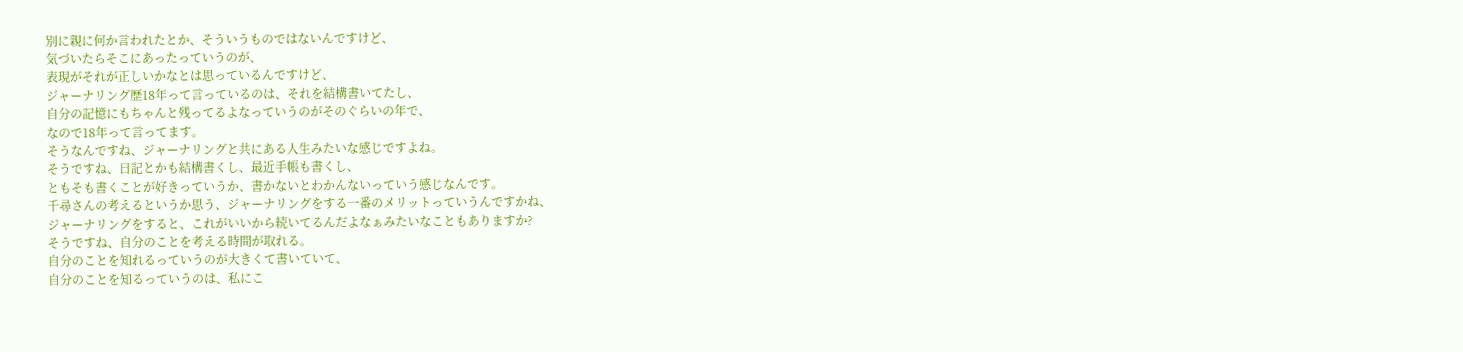別に親に何か言われたとか、そういうものではないんですけど、
気づいたらそこにあったっていうのが、
表現がそれが正しいかなとは思っているんですけど、
ジャーナリング歴18年って言っているのは、それを結構書いてたし、
自分の記憶にもちゃんと残ってるよなっていうのがそのぐらいの年で、
なので18年って言ってます。
そうなんですね、ジャーナリングと共にある人生みたいな感じですよね。
そうですね、日記とかも結構書くし、最近手帳も書くし、
ともそも書くことが好きっていうか、書かないとわかんないっていう感じなんです。
千尋さんの考えるというか思う、ジャーナリングをする一番のメリットっていうんですかね、
ジャーナリングをすると、これがいいから続いてるんだよなぁみたいなこともありますか?
そうですね、自分のことを考える時間が取れる。
自分のことを知れるっていうのが大きくて書いていて、
自分のことを知るっていうのは、私にこ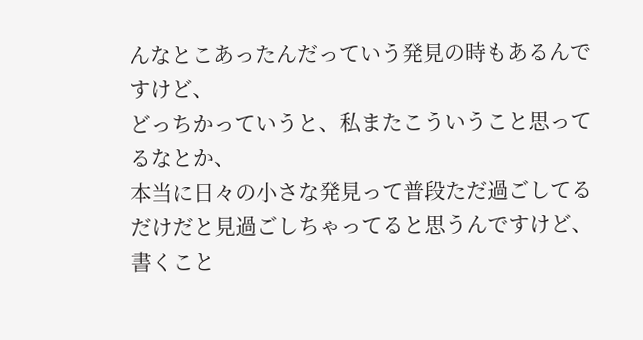んなとこあったんだっていう発見の時もあるんですけど、
どっちかっていうと、私またこういうこと思ってるなとか、
本当に日々の小さな発見って普段ただ過ごしてるだけだと見過ごしちゃってると思うんですけど、
書くこと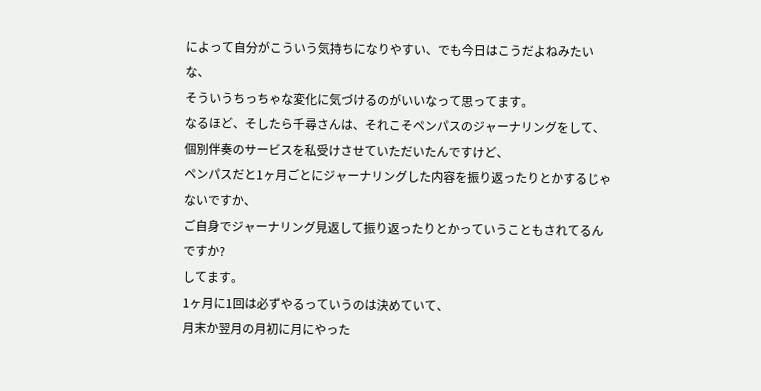によって自分がこういう気持ちになりやすい、でも今日はこうだよねみたいな、
そういうちっちゃな変化に気づけるのがいいなって思ってます。
なるほど、そしたら千尋さんは、それこそペンパスのジャーナリングをして、
個別伴奏のサービスを私受けさせていただいたんですけど、
ペンパスだと1ヶ月ごとにジャーナリングした内容を振り返ったりとかするじゃないですか、
ご自身でジャーナリング見返して振り返ったりとかっていうこともされてるんですか?
してます。
1ヶ月に1回は必ずやるっていうのは決めていて、
月末か翌月の月初に月にやった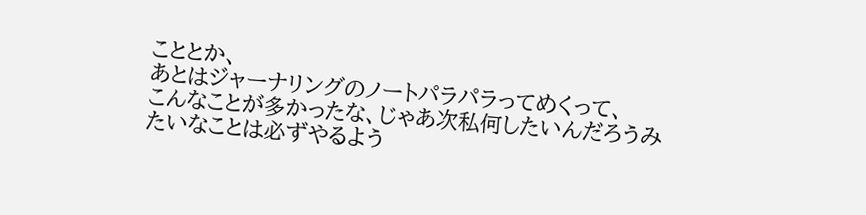こととか、
あとはジャーナリングのノートパラパラってめくって、
こんなことが多かったな、じゃあ次私何したいんだろうみたいなことは必ずやるよう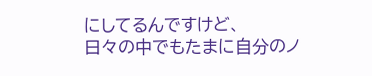にしてるんですけど、
日々の中でもたまに自分のノ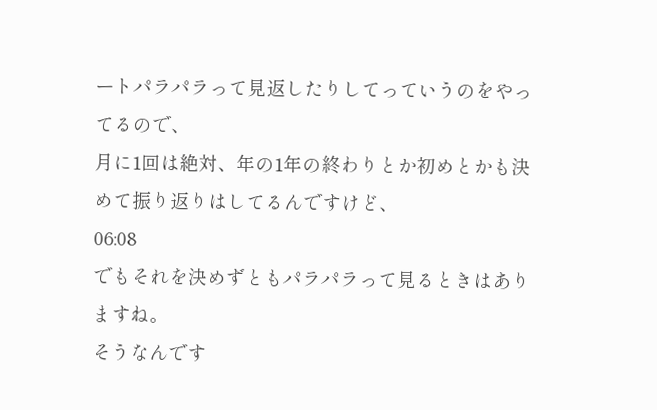ートパラパラって見返したりしてっていうのをやってるので、
月に1回は絶対、年の1年の終わりとか初めとかも決めて振り返りはしてるんですけど、
06:08
でもそれを決めずともパラパラって見るときはありますね。
そうなんです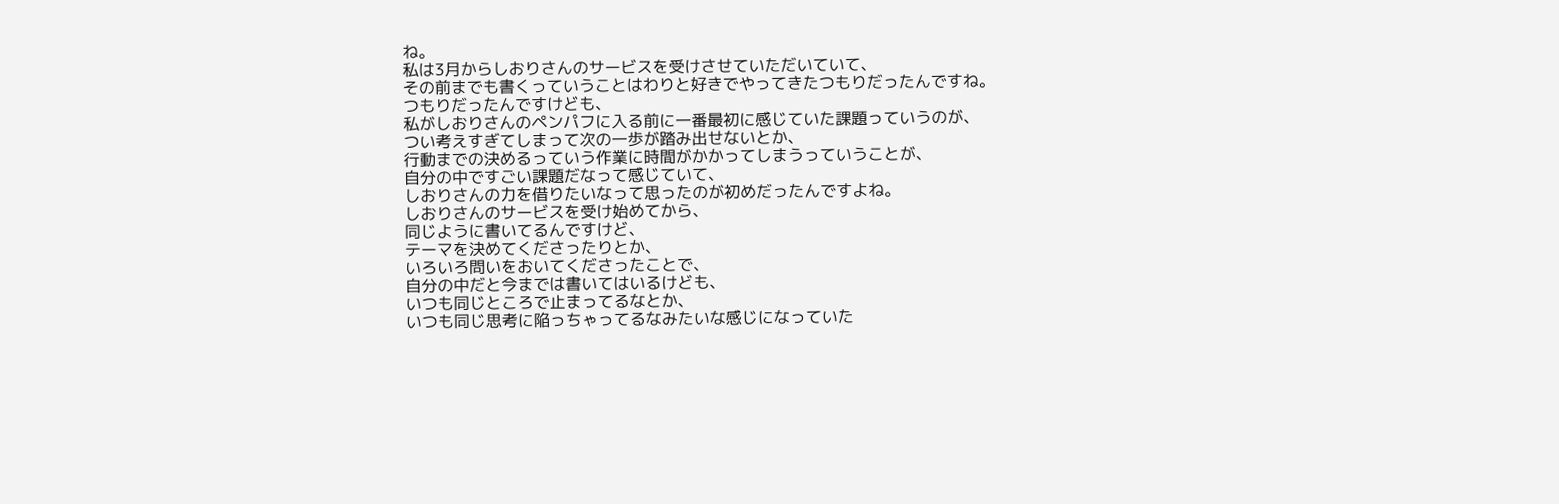ね。
私は3月からしおりさんのサービスを受けさせていただいていて、
その前までも書くっていうことはわりと好きでやってきたつもりだったんですね。
つもりだったんですけども、
私がしおりさんのペンパフに入る前に一番最初に感じていた課題っていうのが、
つい考えすぎてしまって次の一歩が踏み出せないとか、
行動までの決めるっていう作業に時間がかかってしまうっていうことが、
自分の中ですごい課題だなって感じていて、
しおりさんの力を借りたいなって思ったのが初めだったんですよね。
しおりさんのサービスを受け始めてから、
同じように書いてるんですけど、
テーマを決めてくださったりとか、
いろいろ問いをおいてくださったことで、
自分の中だと今までは書いてはいるけども、
いつも同じところで止まってるなとか、
いつも同じ思考に陥っちゃってるなみたいな感じになっていた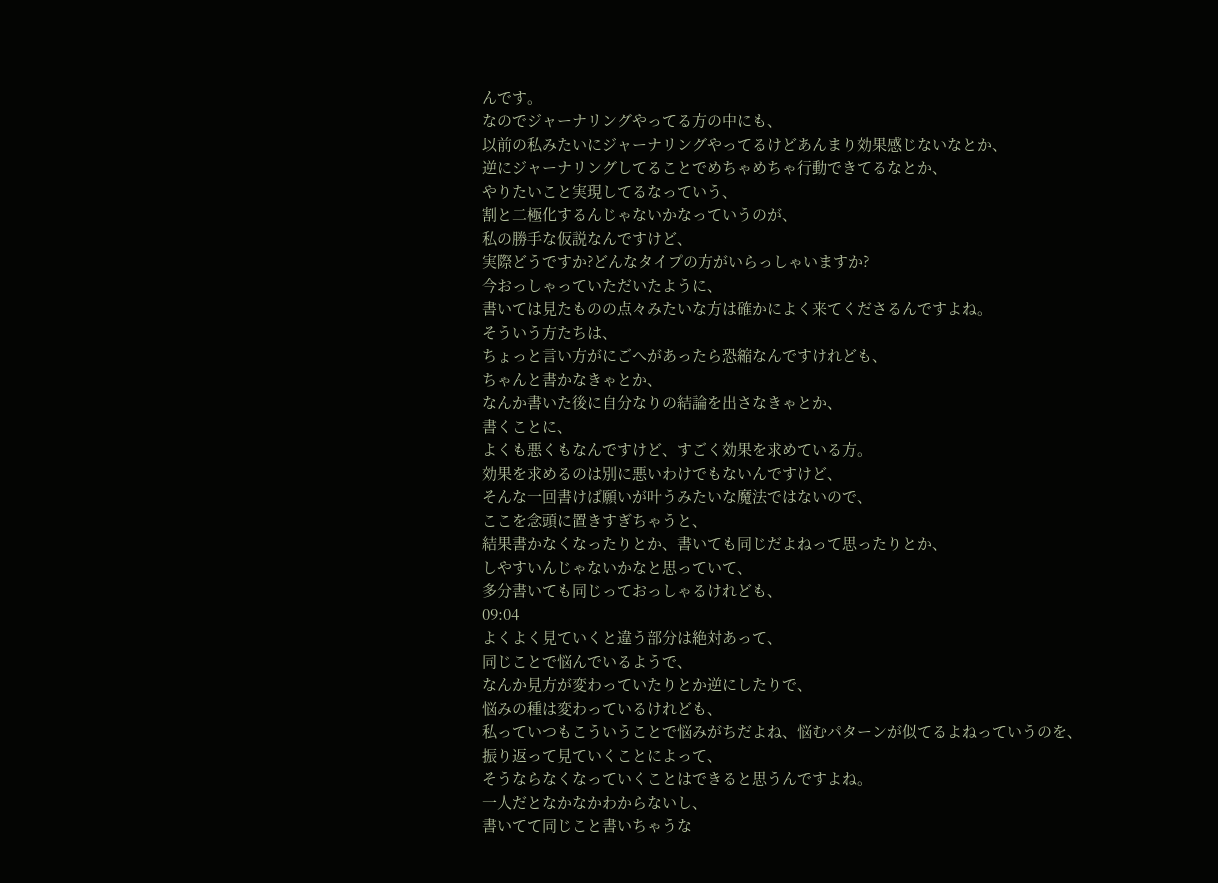んです。
なのでジャーナリングやってる方の中にも、
以前の私みたいにジャーナリングやってるけどあんまり効果感じないなとか、
逆にジャーナリングしてることでめちゃめちゃ行動できてるなとか、
やりたいこと実現してるなっていう、
割と二極化するんじゃないかなっていうのが、
私の勝手な仮説なんですけど、
実際どうですか?どんなタイプの方がいらっしゃいますか?
今おっしゃっていただいたように、
書いては見たものの点々みたいな方は確かによく来てくださるんですよね。
そういう方たちは、
ちょっと言い方がにごへがあったら恐縮なんですけれども、
ちゃんと書かなきゃとか、
なんか書いた後に自分なりの結論を出さなきゃとか、
書くことに、
よくも悪くもなんですけど、すごく効果を求めている方。
効果を求めるのは別に悪いわけでもないんですけど、
そんな一回書けば願いが叶うみたいな魔法ではないので、
ここを念頭に置きすぎちゃうと、
結果書かなくなったりとか、書いても同じだよねって思ったりとか、
しやすいんじゃないかなと思っていて、
多分書いても同じっておっしゃるけれども、
09:04
よくよく見ていくと違う部分は絶対あって、
同じことで悩んでいるようで、
なんか見方が変わっていたりとか逆にしたりで、
悩みの種は変わっているけれども、
私っていつもこういうことで悩みがちだよね、悩むパターンが似てるよねっていうのを、
振り返って見ていくことによって、
そうならなくなっていくことはできると思うんですよね。
一人だとなかなかわからないし、
書いてて同じこと書いちゃうな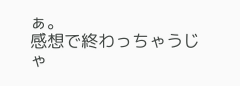ぁ。
感想で終わっちゃうじゃ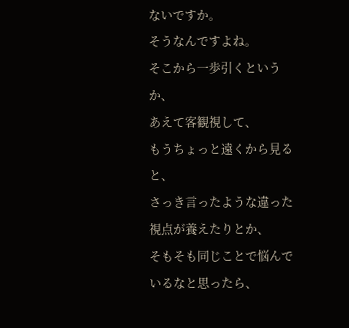ないですか。
そうなんですよね。
そこから一歩引くというか、
あえて客観視して、
もうちょっと遠くから見ると、
さっき言ったような違った視点が養えたりとか、
そもそも同じことで悩んでいるなと思ったら、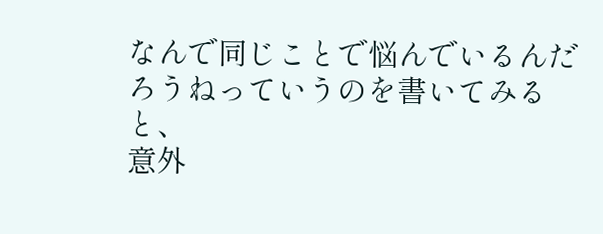なんで同じことで悩んでいるんだろうねっていうのを書いてみると、
意外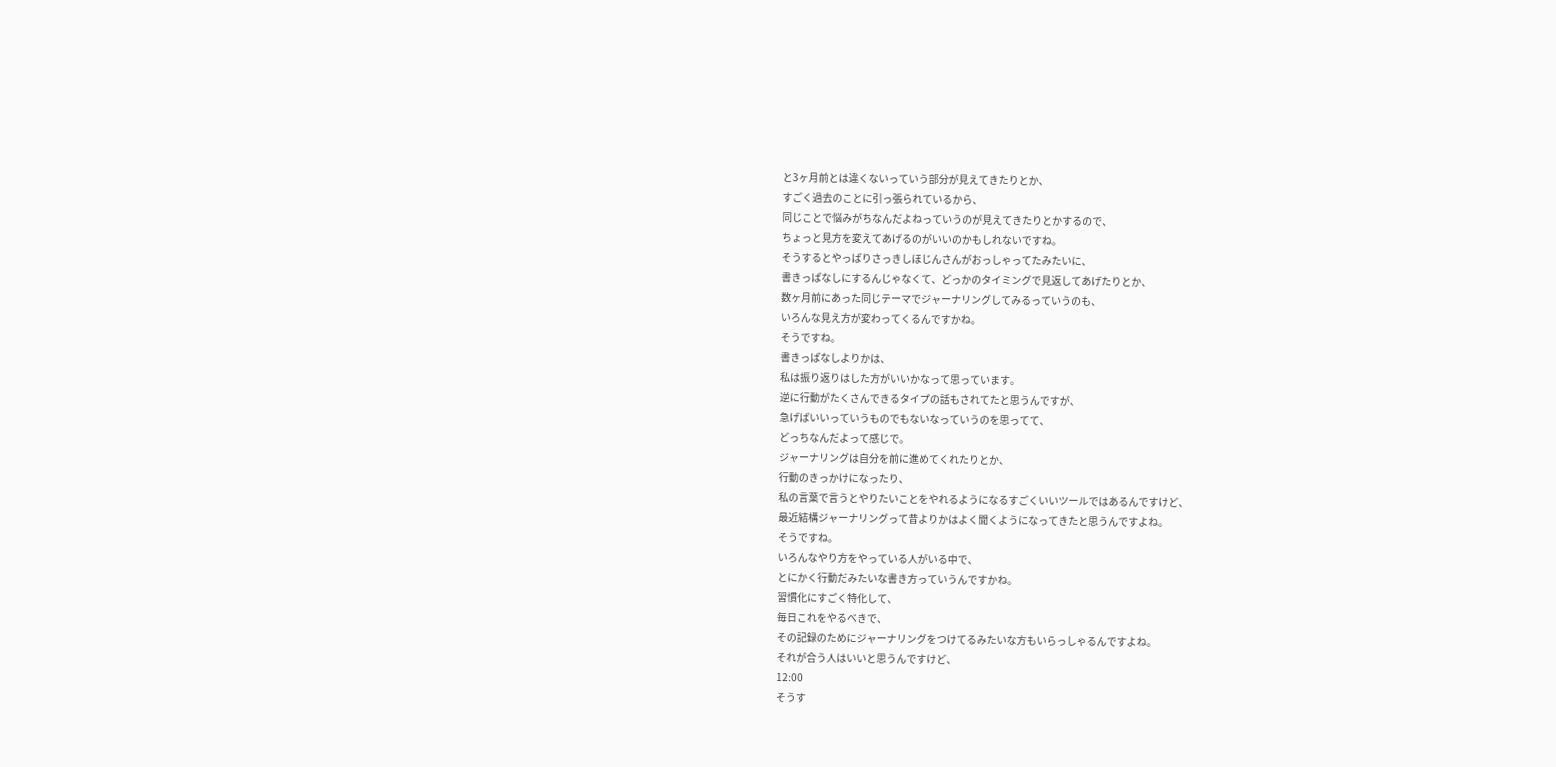と3ヶ月前とは違くないっていう部分が見えてきたりとか、
すごく過去のことに引っ張られているから、
同じことで悩みがちなんだよねっていうのが見えてきたりとかするので、
ちょっと見方を変えてあげるのがいいのかもしれないですね。
そうするとやっぱりさっきしほじんさんがおっしゃってたみたいに、
書きっぱなしにするんじゃなくて、どっかのタイミングで見返してあげたりとか、
数ヶ月前にあった同じテーマでジャーナリングしてみるっていうのも、
いろんな見え方が変わってくるんですかね。
そうですね。
書きっぱなしよりかは、
私は振り返りはした方がいいかなって思っています。
逆に行動がたくさんできるタイプの話もされてたと思うんですが、
急げばいいっていうものでもないなっていうのを思ってて、
どっちなんだよって感じで。
ジャーナリングは自分を前に進めてくれたりとか、
行動のきっかけになったり、
私の言葉で言うとやりたいことをやれるようになるすごくいいツールではあるんですけど、
最近結構ジャーナリングって昔よりかはよく聞くようになってきたと思うんですよね。
そうですね。
いろんなやり方をやっている人がいる中で、
とにかく行動だみたいな書き方っていうんですかね。
習慣化にすごく特化して、
毎日これをやるべきで、
その記録のためにジャーナリングをつけてるみたいな方もいらっしゃるんですよね。
それが合う人はいいと思うんですけど、
12:00
そうす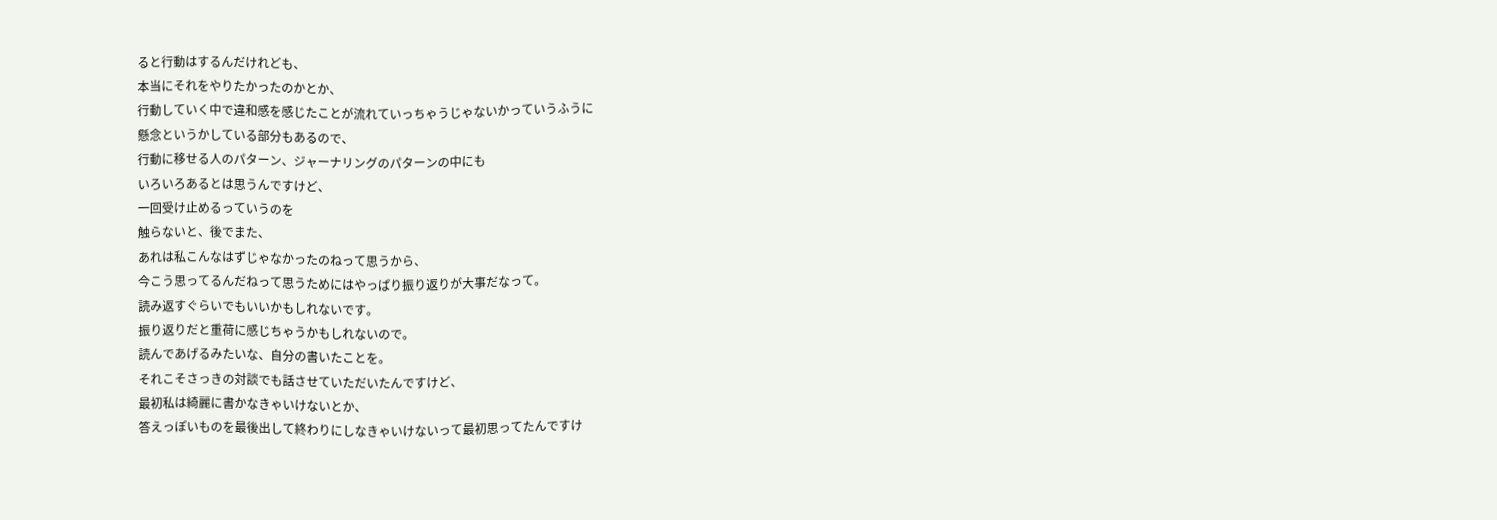ると行動はするんだけれども、
本当にそれをやりたかったのかとか、
行動していく中で違和感を感じたことが流れていっちゃうじゃないかっていうふうに
懸念というかしている部分もあるので、
行動に移せる人のパターン、ジャーナリングのパターンの中にも
いろいろあるとは思うんですけど、
一回受け止めるっていうのを
触らないと、後でまた、
あれは私こんなはずじゃなかったのねって思うから、
今こう思ってるんだねって思うためにはやっぱり振り返りが大事だなって。
読み返すぐらいでもいいかもしれないです。
振り返りだと重荷に感じちゃうかもしれないので。
読んであげるみたいな、自分の書いたことを。
それこそさっきの対談でも話させていただいたんですけど、
最初私は綺麗に書かなきゃいけないとか、
答えっぽいものを最後出して終わりにしなきゃいけないって最初思ってたんですけ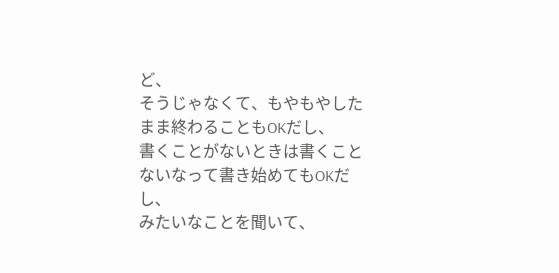ど、
そうじゃなくて、もやもやしたまま終わることもOKだし、
書くことがないときは書くことないなって書き始めてもOKだし、
みたいなことを聞いて、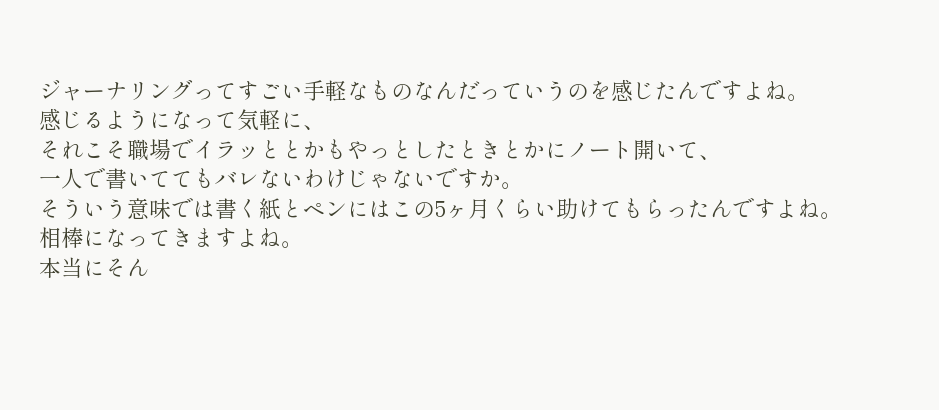ジャーナリングってすごい手軽なものなんだっていうのを感じたんですよね。
感じるようになって気軽に、
それこそ職場でイラッととかもやっとしたときとかにノート開いて、
一人で書いててもバレないわけじゃないですか。
そういう意味では書く紙とペンにはこの5ヶ月くらい助けてもらったんですよね。
相棒になってきますよね。
本当にそん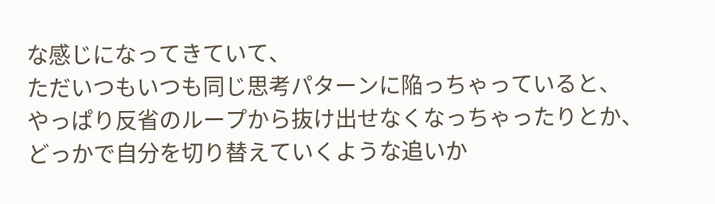な感じになってきていて、
ただいつもいつも同じ思考パターンに陥っちゃっていると、
やっぱり反省のループから抜け出せなくなっちゃったりとか、
どっかで自分を切り替えていくような追いか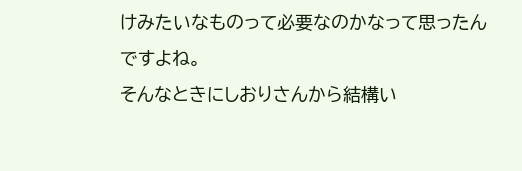けみたいなものって必要なのかなって思ったんですよね。
そんなときにしおりさんから結構い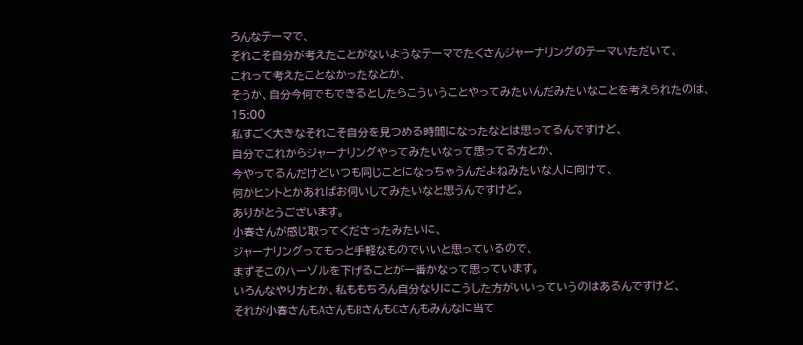ろんなテーマで、
それこそ自分が考えたことがないようなテーマでたくさんジャーナリングのテーマいただいて、
これって考えたことなかったなとか、
そうか、自分今何でもできるとしたらこういうことやってみたいんだみたいなことを考えられたのは、
15:00
私すごく大きなそれこそ自分を見つめる時間になったなとは思ってるんですけど、
自分でこれからジャーナリングやってみたいなって思ってる方とか、
今やってるんだけどいつも同じことになっちゃうんだよねみたいな人に向けて、
何かヒントとかあればお伺いしてみたいなと思うんですけど。
ありがとうございます。
小春さんが感じ取ってくださったみたいに、
ジャーナリングってもっと手軽なものでいいと思っているので、
まずそこのハーゾルを下げることが一番かなって思っています。
いろんなやり方とか、私ももちろん自分なりにこうした方がいいっていうのはあるんですけど、
それが小春さんもAさんもBさんもCさんもみんなに当て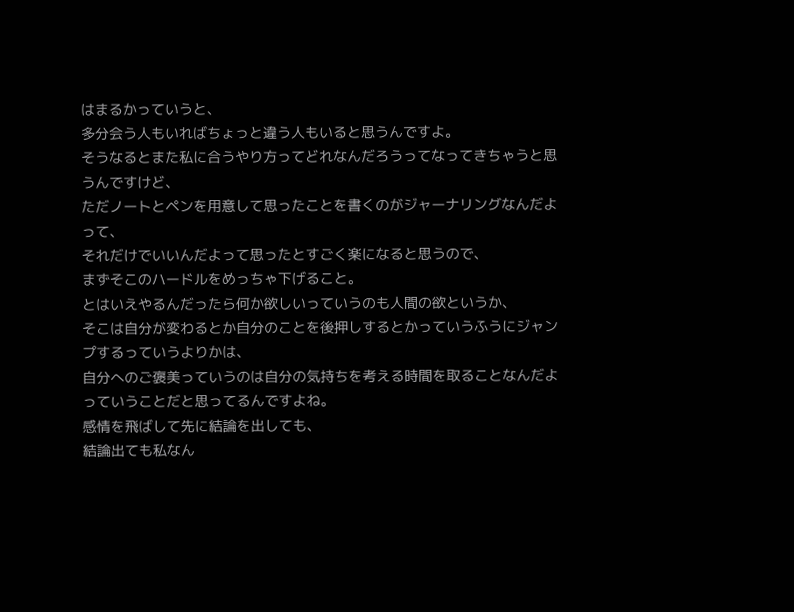はまるかっていうと、
多分会う人もいればちょっと違う人もいると思うんですよ。
そうなるとまた私に合うやり方ってどれなんだろうってなってきちゃうと思うんですけど、
ただノートとペンを用意して思ったことを書くのがジャーナリングなんだよって、
それだけでいいんだよって思ったとすごく楽になると思うので、
まずそこのハードルをめっちゃ下げること。
とはいえやるんだったら何か欲しいっていうのも人間の欲というか、
そこは自分が変わるとか自分のことを後押しするとかっていうふうにジャンプするっていうよりかは、
自分へのご褒美っていうのは自分の気持ちを考える時間を取ることなんだよっていうことだと思ってるんですよね。
感情を飛ばして先に結論を出しても、
結論出ても私なん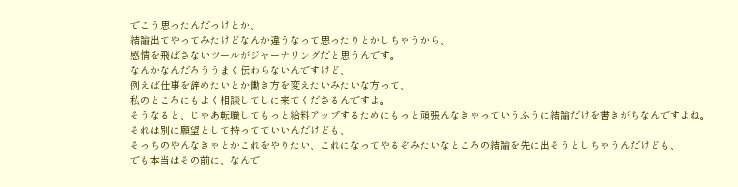でこう思ったんだっけとか、
結論出てやってみたけどなんか違うなって思ったりとかしちゃうから、
感情を飛ばさないツールがジャーナリングだと思うんです。
なんかなんだろううまく伝わらないんですけど、
例えば仕事を辞めたいとか働き方を変えたいみたいな方って、
私のところにもよく相談してしに来てくださるんですよ。
そうなると、じゃあ転職してもっと給料アップするためにもっと頑張んなきゃっていうふうに結論だけを書きがちなんですよね。
それは別に願望として持ってていいんだけども、
そっちのやんなきゃとかこれをやりたい、これになってやるぞみたいなところの結論を先に出そうとしちゃうんだけども、
でも本当はその前に、なんで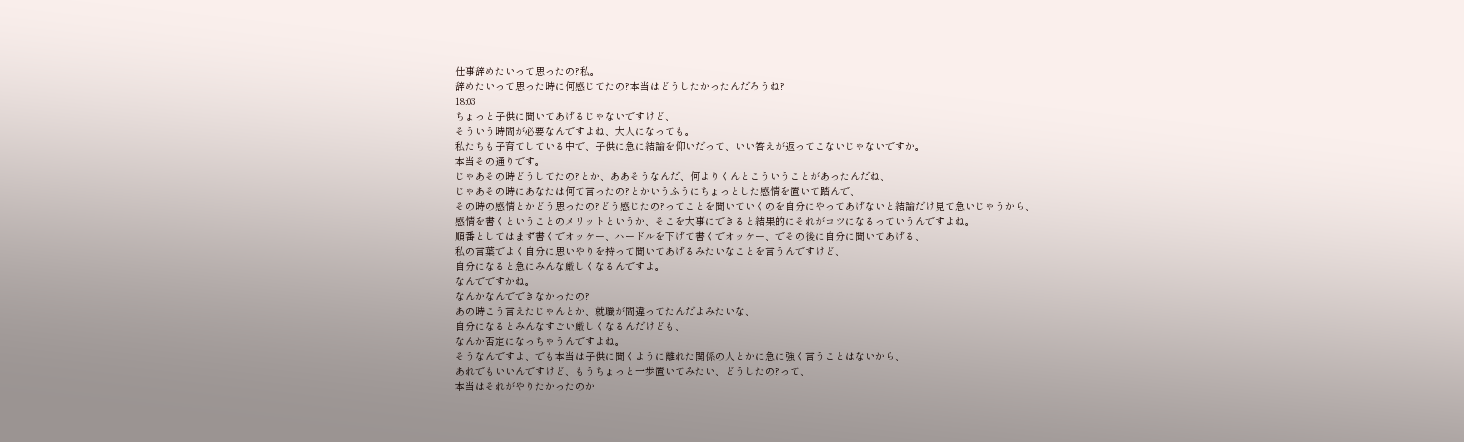仕事辞めたいって思ったの?私。
辞めたいって思った時に何感じてたの?本当はどうしたかったんだろうね?
18:03
ちょっと子供に聞いてあげるじゃないですけど、
そういう時間が必要なんですよね、大人になっても。
私たちも子育てしている中で、子供に急に結論を仰いだって、いい答えが返ってこないじゃないですか。
本当その通りです。
じゃあその時どうしてたの?とか、ああそうなんだ、何よりくんとこういうことがあったんだね、
じゃあその時にあなたは何て言ったの?とかいうふうにちょっとした感情を置いて踏んで、
その時の感情とかどう思ったの?どう感じたの?ってことを聞いていくのを自分にやってあげないと結論だけ見て急いじゃうから、
感情を書くということのメリットというか、そこを大事にできると結果的にそれがコツになるっていうんですよね。
順番としてはまず書くでオッケー、ハードルを下げて書くでオッケー、でその後に自分に聞いてあげる、
私の言葉でよく自分に思いやりを持って聞いてあげるみたいなことを言うんですけど、
自分になると急にみんな厳しくなるんですよ。
なんでですかね。
なんかなんでできなかったの?
あの時こう言えたじゃんとか、就職が間違ってたんだよみたいな、
自分になるとみんなすごい厳しくなるんだけども、
なんか否定になっちゃうんですよね。
そうなんですよ、でも本当は子供に聞くように離れた関係の人とかに急に強く言うことはないから、
あれでもいいんですけど、もうちょっと一歩置いてみたい、どうしたの?って、
本当はそれがやりたかったのか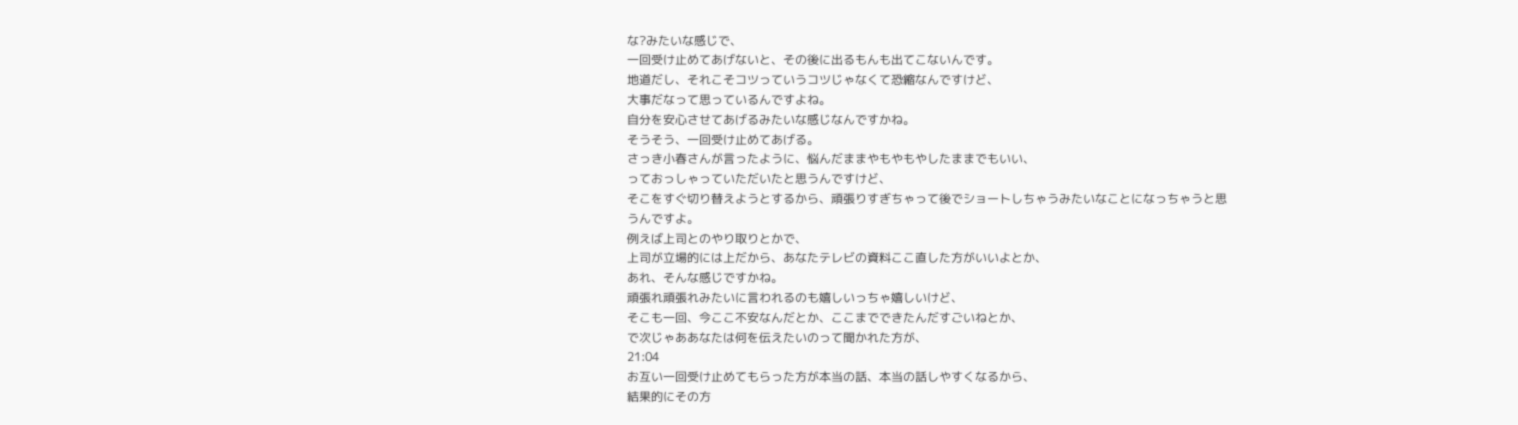な?みたいな感じで、
一回受け止めてあげないと、その後に出るもんも出てこないんです。
地道だし、それこそコツっていうコツじゃなくて恐縮なんですけど、
大事だなって思っているんですよね。
自分を安心させてあげるみたいな感じなんですかね。
そうそう、一回受け止めてあげる。
さっき小春さんが言ったように、悩んだままやもやもやしたままでもいい、
っておっしゃっていただいたと思うんですけど、
そこをすぐ切り替えようとするから、頑張りすぎちゃって後でショートしちゃうみたいなことになっちゃうと思うんですよ。
例えば上司とのやり取りとかで、
上司が立場的には上だから、あなたテレビの資料ここ直した方がいいよとか、
あれ、そんな感じですかね。
頑張れ頑張れみたいに言われるのも嬉しいっちゃ嬉しいけど、
そこも一回、今ここ不安なんだとか、ここまでできたんだすごいねとか、
で次じゃああなたは何を伝えたいのって聞かれた方が、
21:04
お互い一回受け止めてもらった方が本当の話、本当の話しやすくなるから、
結果的にその方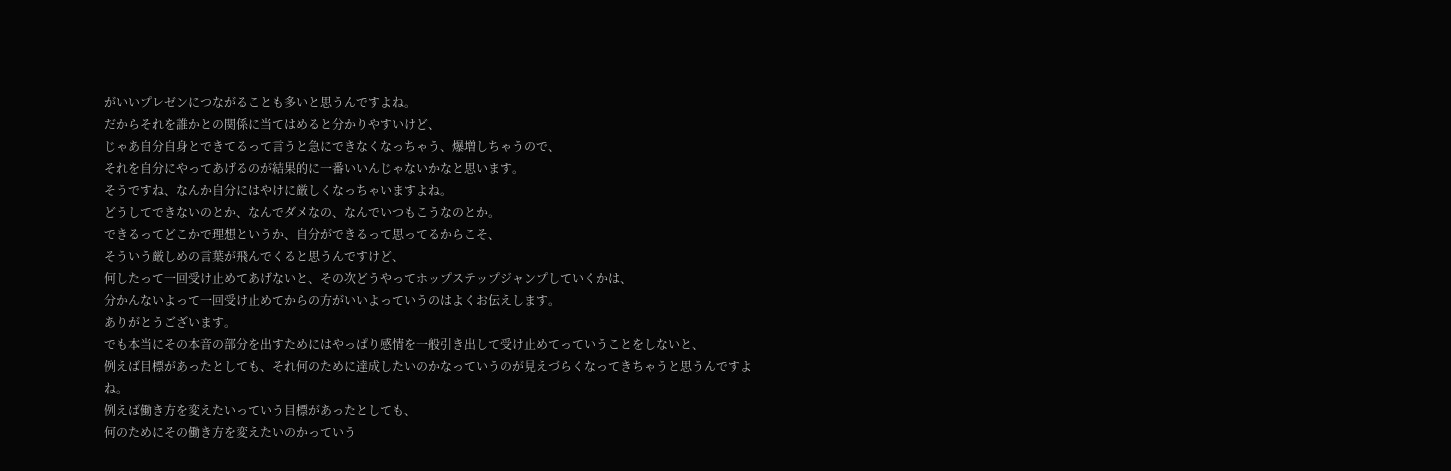がいいプレゼンにつながることも多いと思うんですよね。
だからそれを誰かとの関係に当てはめると分かりやすいけど、
じゃあ自分自身とできてるって言うと急にできなくなっちゃう、爆増しちゃうので、
それを自分にやってあげるのが結果的に一番いいんじゃないかなと思います。
そうですね、なんか自分にはやけに厳しくなっちゃいますよね。
どうしてできないのとか、なんでダメなの、なんでいつもこうなのとか。
できるってどこかで理想というか、自分ができるって思ってるからこそ、
そういう厳しめの言葉が飛んでくると思うんですけど、
何したって一回受け止めてあげないと、その次どうやってホップステップジャンプしていくかは、
分かんないよって一回受け止めてからの方がいいよっていうのはよくお伝えします。
ありがとうございます。
でも本当にその本音の部分を出すためにはやっぱり感情を一般引き出して受け止めてっていうことをしないと、
例えば目標があったとしても、それ何のために達成したいのかなっていうのが見えづらくなってきちゃうと思うんですよね。
例えば働き方を変えたいっていう目標があったとしても、
何のためにその働き方を変えたいのかっていう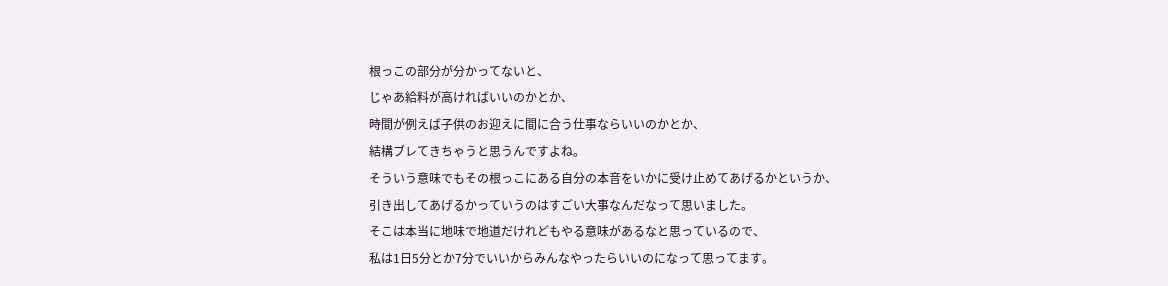根っこの部分が分かってないと、
じゃあ給料が高ければいいのかとか、
時間が例えば子供のお迎えに間に合う仕事ならいいのかとか、
結構ブレてきちゃうと思うんですよね。
そういう意味でもその根っこにある自分の本音をいかに受け止めてあげるかというか、
引き出してあげるかっていうのはすごい大事なんだなって思いました。
そこは本当に地味で地道だけれどもやる意味があるなと思っているので、
私は1日5分とか7分でいいからみんなやったらいいのになって思ってます。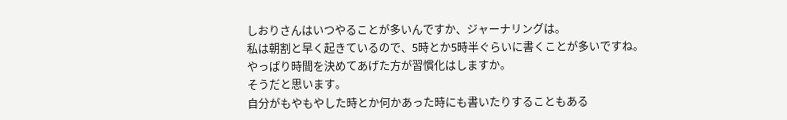しおりさんはいつやることが多いんですか、ジャーナリングは。
私は朝割と早く起きているので、5時とか5時半ぐらいに書くことが多いですね。
やっぱり時間を決めてあげた方が習慣化はしますか。
そうだと思います。
自分がもやもやした時とか何かあった時にも書いたりすることもある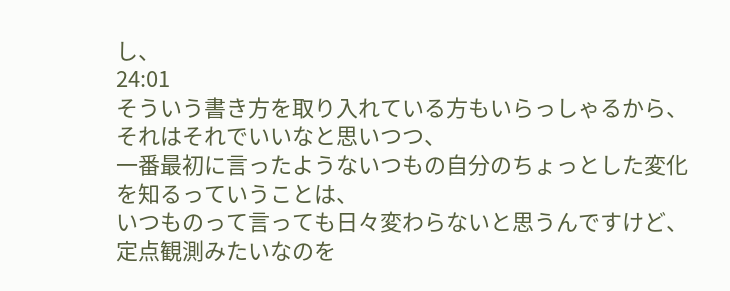し、
24:01
そういう書き方を取り入れている方もいらっしゃるから、
それはそれでいいなと思いつつ、
一番最初に言ったようないつもの自分のちょっとした変化を知るっていうことは、
いつものって言っても日々変わらないと思うんですけど、
定点観測みたいなのを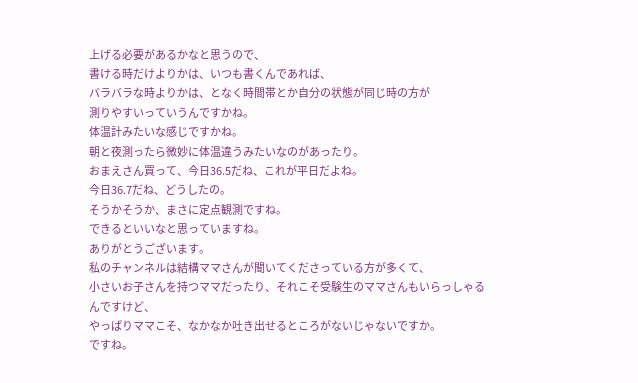上げる必要があるかなと思うので、
書ける時だけよりかは、いつも書くんであれば、
バラバラな時よりかは、となく時間帯とか自分の状態が同じ時の方が
測りやすいっていうんですかね。
体温計みたいな感じですかね。
朝と夜測ったら微妙に体温違うみたいなのがあったり。
おまえさん買って、今日36.5だね、これが平日だよね。
今日36.7だね、どうしたの。
そうかそうか、まさに定点観測ですね。
できるといいなと思っていますね。
ありがとうございます。
私のチャンネルは結構ママさんが聞いてくださっている方が多くて、
小さいお子さんを持つママだったり、それこそ受験生のママさんもいらっしゃるんですけど、
やっぱりママこそ、なかなか吐き出せるところがないじゃないですか。
ですね。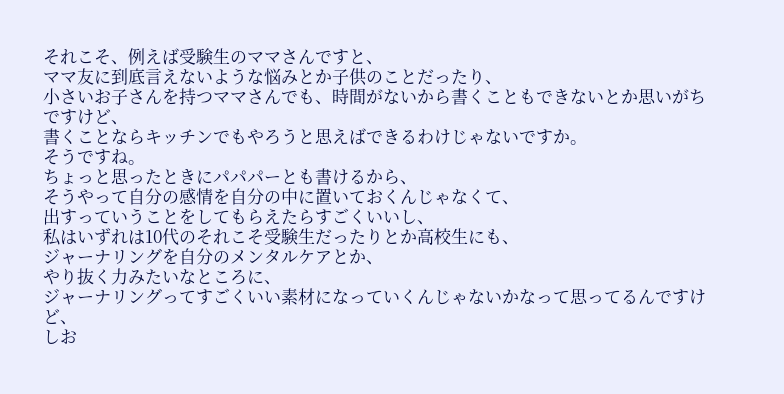それこそ、例えば受験生のママさんですと、
ママ友に到底言えないような悩みとか子供のことだったり、
小さいお子さんを持つママさんでも、時間がないから書くこともできないとか思いがちですけど、
書くことならキッチンでもやろうと思えばできるわけじゃないですか。
そうですね。
ちょっと思ったときにパパパーとも書けるから、
そうやって自分の感情を自分の中に置いておくんじゃなくて、
出すっていうことをしてもらえたらすごくいいし、
私はいずれは10代のそれこそ受験生だったりとか高校生にも、
ジャーナリングを自分のメンタルケアとか、
やり抜く力みたいなところに、
ジャーナリングってすごくいい素材になっていくんじゃないかなって思ってるんですけど、
しお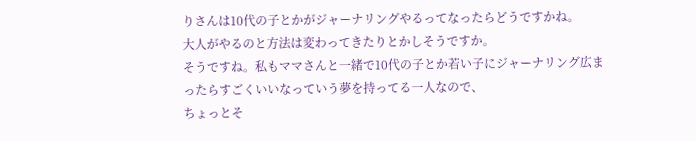りさんは10代の子とかがジャーナリングやるってなったらどうですかね。
大人がやるのと方法は変わってきたりとかしそうですか。
そうですね。私もママさんと一緒で10代の子とか若い子にジャーナリング広まったらすごくいいなっていう夢を持ってる一人なので、
ちょっとそ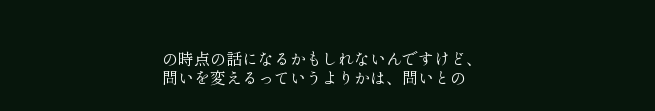の時点の話になるかもしれないんですけど、
問いを変えるっていうよりかは、問いとの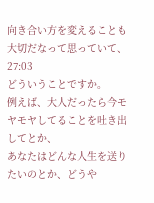向き合い方を変えることも大切だなって思っていて、
27:03
どういうことですか。
例えば、大人だったら今モヤモヤしてることを吐き出してとか、
あなたはどんな人生を送りたいのとか、どうや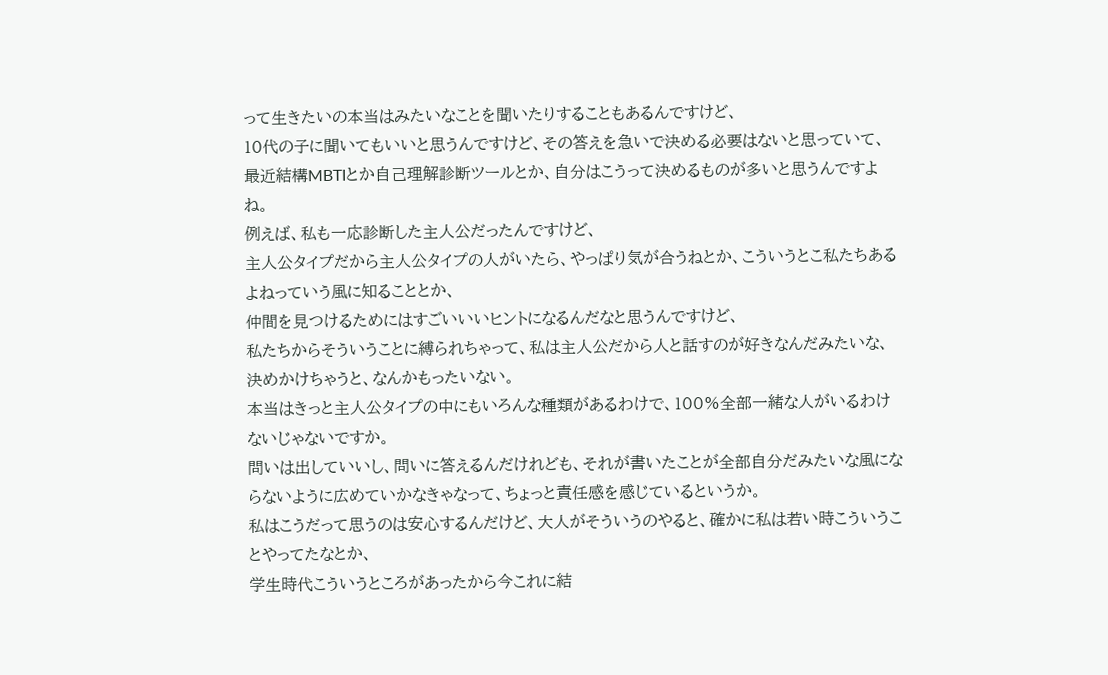って生きたいの本当はみたいなことを聞いたりすることもあるんですけど、
10代の子に聞いてもいいと思うんですけど、その答えを急いで決める必要はないと思っていて、
最近結構MBTIとか自己理解診断ツールとか、自分はこうって決めるものが多いと思うんですよね。
例えば、私も一応診断した主人公だったんですけど、
主人公タイプだから主人公タイプの人がいたら、やっぱり気が合うねとか、こういうとこ私たちあるよねっていう風に知ることとか、
仲間を見つけるためにはすごいいいヒントになるんだなと思うんですけど、
私たちからそういうことに縛られちゃって、私は主人公だから人と話すのが好きなんだみたいな、
決めかけちゃうと、なんかもったいない。
本当はきっと主人公タイプの中にもいろんな種類があるわけで、100%全部一緒な人がいるわけないじゃないですか。
問いは出していいし、問いに答えるんだけれども、それが書いたことが全部自分だみたいな風にならないように広めていかなきゃなって、ちょっと責任感を感じているというか。
私はこうだって思うのは安心するんだけど、大人がそういうのやると、確かに私は若い時こういうことやってたなとか、
学生時代こういうところがあったから今これに結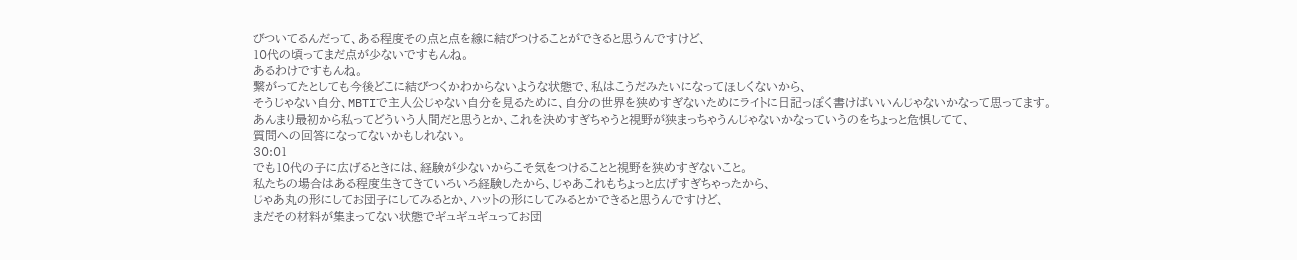びついてるんだって、ある程度その点と点を線に結びつけることができると思うんですけど、
10代の頃ってまだ点が少ないですもんね。
あるわけですもんね。
繋がってたとしても今後どこに結びつくかわからないような状態で、私はこうだみたいになってほしくないから、
そうじゃない自分、MBTIで主人公じゃない自分を見るために、自分の世界を狭めすぎないためにライトに日記っぽく書けばいいんじゃないかなって思ってます。
あんまり最初から私ってどういう人間だと思うとか、これを決めすぎちゃうと視野が狭まっちゃうんじゃないかなっていうのをちょっと危惧してて、
質問への回答になってないかもしれない。
30:01
でも10代の子に広げるときには、経験が少ないからこそ気をつけることと視野を狭めすぎないこと。
私たちの場合はある程度生きてきていろいろ経験したから、じゃあこれもちょっと広げすぎちゃったから、
じゃあ丸の形にしてお団子にしてみるとか、ハットの形にしてみるとかできると思うんですけど、
まだその材料が集まってない状態でギュギュギュってお団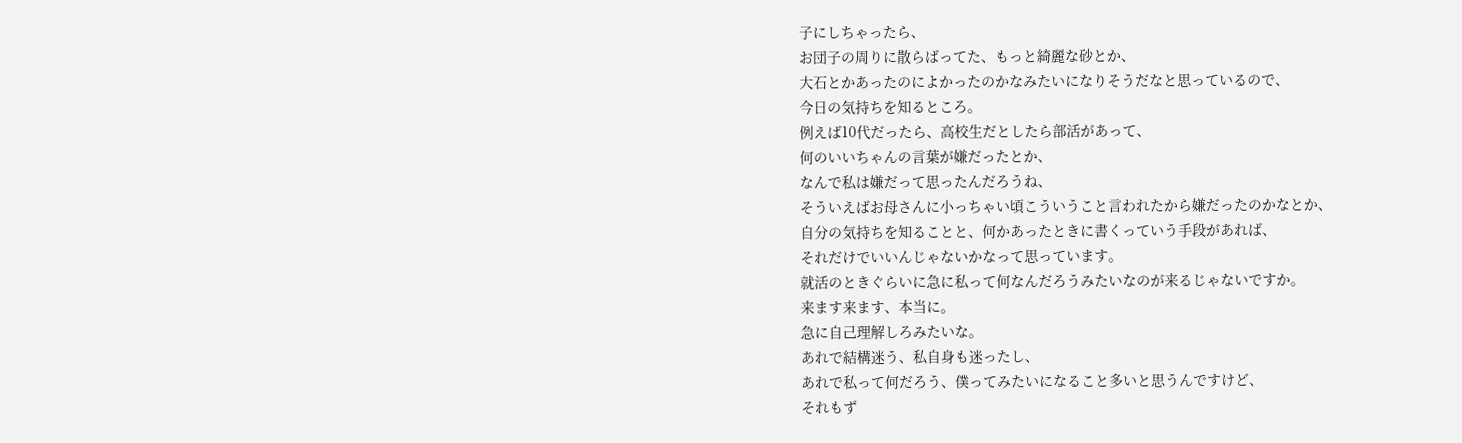子にしちゃったら、
お団子の周りに散らばってた、もっと綺麗な砂とか、
大石とかあったのによかったのかなみたいになりそうだなと思っているので、
今日の気持ちを知るところ。
例えば10代だったら、高校生だとしたら部活があって、
何のいいちゃんの言葉が嫌だったとか、
なんで私は嫌だって思ったんだろうね、
そういえばお母さんに小っちゃい頃こういうこと言われたから嫌だったのかなとか、
自分の気持ちを知ることと、何かあったときに書くっていう手段があれば、
それだけでいいんじゃないかなって思っています。
就活のときぐらいに急に私って何なんだろうみたいなのが来るじゃないですか。
来ます来ます、本当に。
急に自己理解しろみたいな。
あれで結構迷う、私自身も迷ったし、
あれで私って何だろう、僕ってみたいになること多いと思うんですけど、
それもず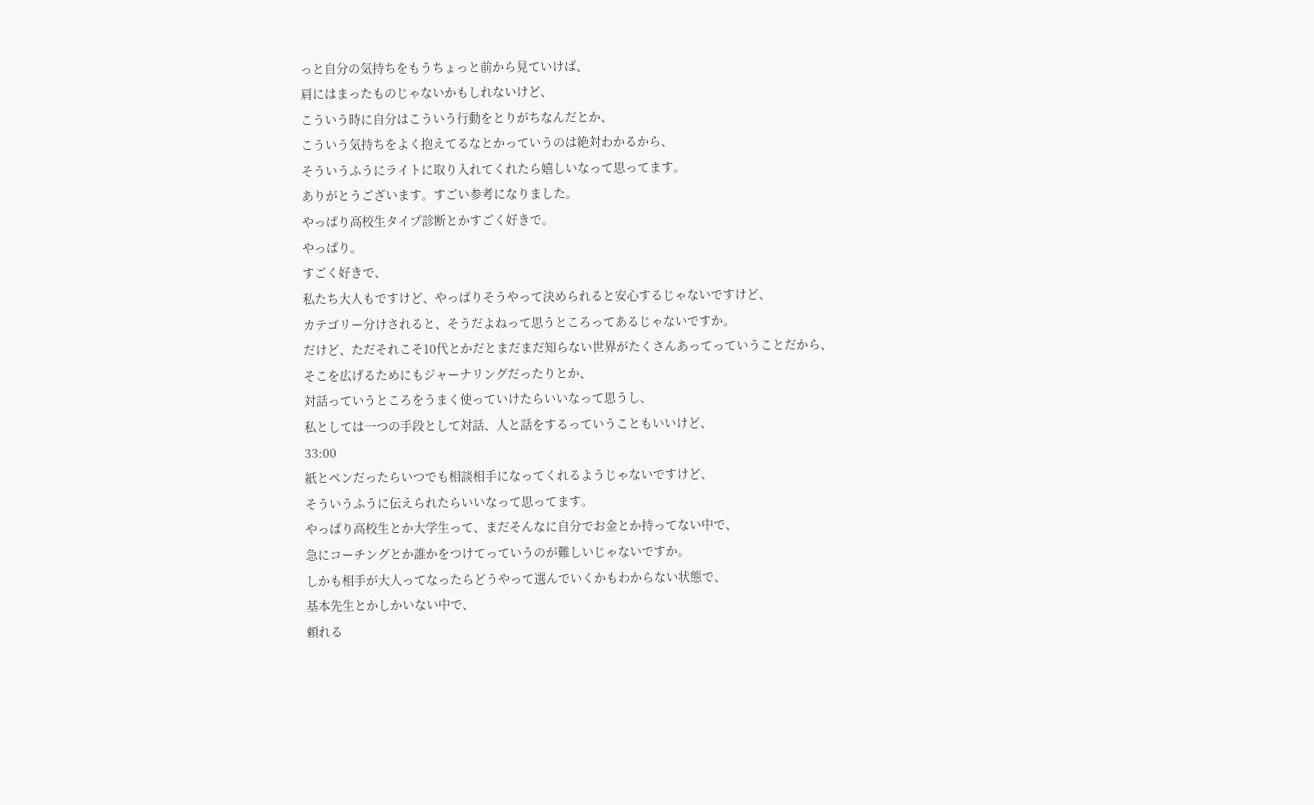っと自分の気持ちをもうちょっと前から見ていけば、
肩にはまったものじゃないかもしれないけど、
こういう時に自分はこういう行動をとりがちなんだとか、
こういう気持ちをよく抱えてるなとかっていうのは絶対わかるから、
そういうふうにライトに取り入れてくれたら嬉しいなって思ってます。
ありがとうございます。すごい参考になりました。
やっぱり高校生タイプ診断とかすごく好きで。
やっぱり。
すごく好きで、
私たち大人もですけど、やっぱりそうやって決められると安心するじゃないですけど、
カテゴリー分けされると、そうだよねって思うところってあるじゃないですか。
だけど、ただそれこそ10代とかだとまだまだ知らない世界がたくさんあってっていうことだから、
そこを広げるためにもジャーナリングだったりとか、
対話っていうところをうまく使っていけたらいいなって思うし、
私としては一つの手段として対話、人と話をするっていうこともいいけど、
33:00
紙とペンだったらいつでも相談相手になってくれるようじゃないですけど、
そういうふうに伝えられたらいいなって思ってます。
やっぱり高校生とか大学生って、まだそんなに自分でお金とか持ってない中で、
急にコーチングとか誰かをつけてっていうのが難しいじゃないですか。
しかも相手が大人ってなったらどうやって選んでいくかもわからない状態で、
基本先生とかしかいない中で、
頼れる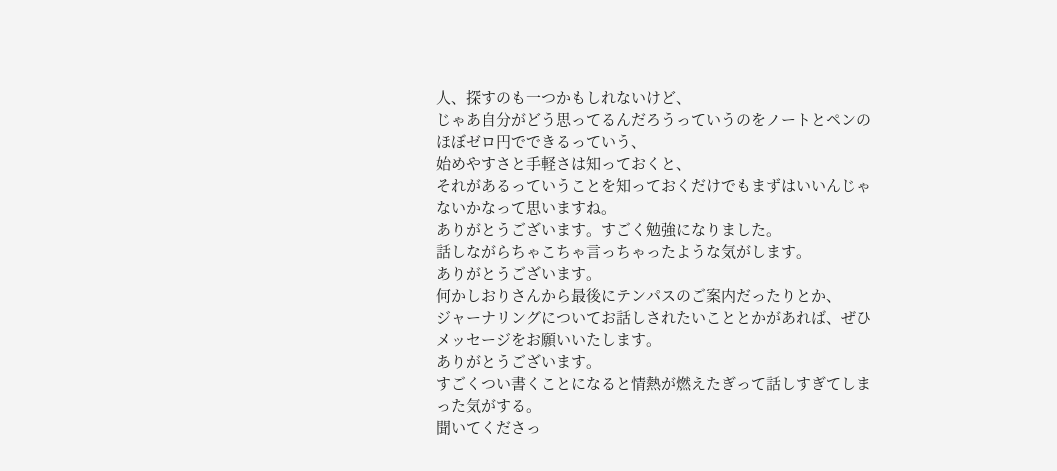人、探すのも一つかもしれないけど、
じゃあ自分がどう思ってるんだろうっていうのをノートとペンのほぼゼロ円でできるっていう、
始めやすさと手軽さは知っておくと、
それがあるっていうことを知っておくだけでもまずはいいんじゃないかなって思いますね。
ありがとうございます。すごく勉強になりました。
話しながらちゃこちゃ言っちゃったような気がします。
ありがとうございます。
何かしおりさんから最後にテンパスのご案内だったりとか、
ジャーナリングについてお話しされたいこととかがあれば、ぜひメッセージをお願いいたします。
ありがとうございます。
すごくつい書くことになると情熱が燃えたぎって話しすぎてしまった気がする。
聞いてくださっ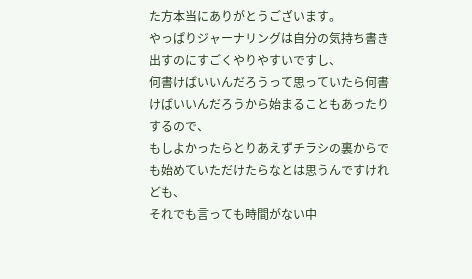た方本当にありがとうございます。
やっぱりジャーナリングは自分の気持ち書き出すのにすごくやりやすいですし、
何書けばいいんだろうって思っていたら何書けばいいんだろうから始まることもあったりするので、
もしよかったらとりあえずチラシの裏からでも始めていただけたらなとは思うんですけれども、
それでも言っても時間がない中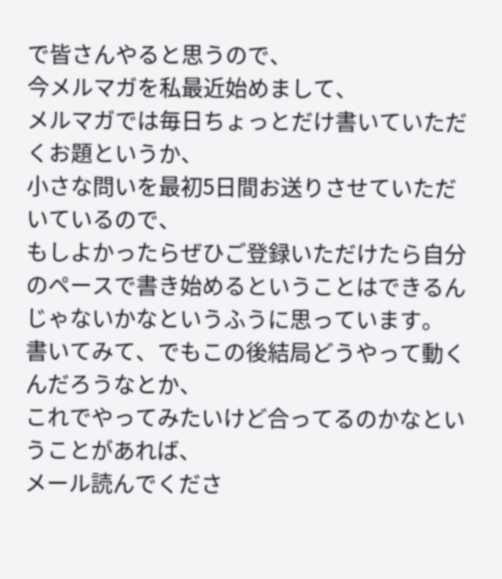で皆さんやると思うので、
今メルマガを私最近始めまして、
メルマガでは毎日ちょっとだけ書いていただくお題というか、
小さな問いを最初5日間お送りさせていただいているので、
もしよかったらぜひご登録いただけたら自分のペースで書き始めるということはできるんじゃないかなというふうに思っています。
書いてみて、でもこの後結局どうやって動くんだろうなとか、
これでやってみたいけど合ってるのかなということがあれば、
メール読んでくださ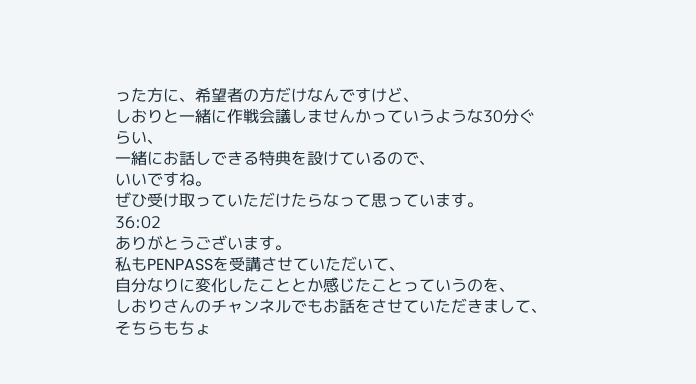った方に、希望者の方だけなんですけど、
しおりと一緒に作戦会議しませんかっていうような30分ぐらい、
一緒にお話しできる特典を設けているので、
いいですね。
ぜひ受け取っていただけたらなって思っています。
36:02
ありがとうございます。
私もPENPASSを受講させていただいて、
自分なりに変化したこととか感じたことっていうのを、
しおりさんのチャンネルでもお話をさせていただきまして、
そちらもちょ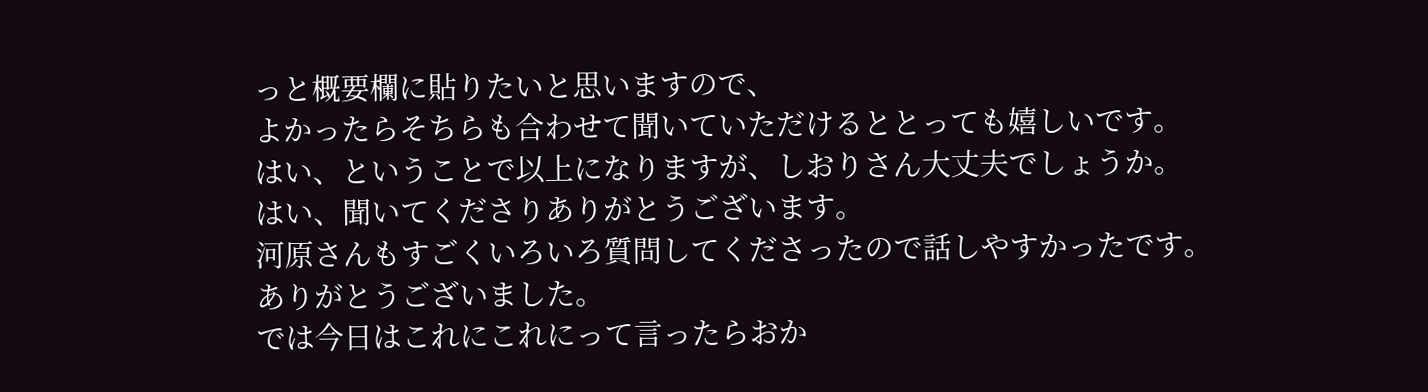っと概要欄に貼りたいと思いますので、
よかったらそちらも合わせて聞いていただけるととっても嬉しいです。
はい、ということで以上になりますが、しおりさん大丈夫でしょうか。
はい、聞いてくださりありがとうございます。
河原さんもすごくいろいろ質問してくださったので話しやすかったです。
ありがとうございました。
では今日はこれにこれにって言ったらおか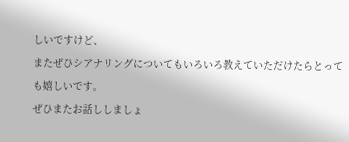しいですけど、
またぜひシアナリングについてもいろいろ教えていただけたらとっても嬉しいです。
ぜひまたお話ししましょ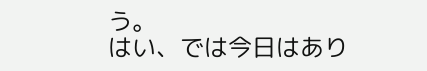う。
はい、では今日はあり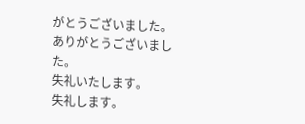がとうございました。
ありがとうございました。
失礼いたします。
失礼します。